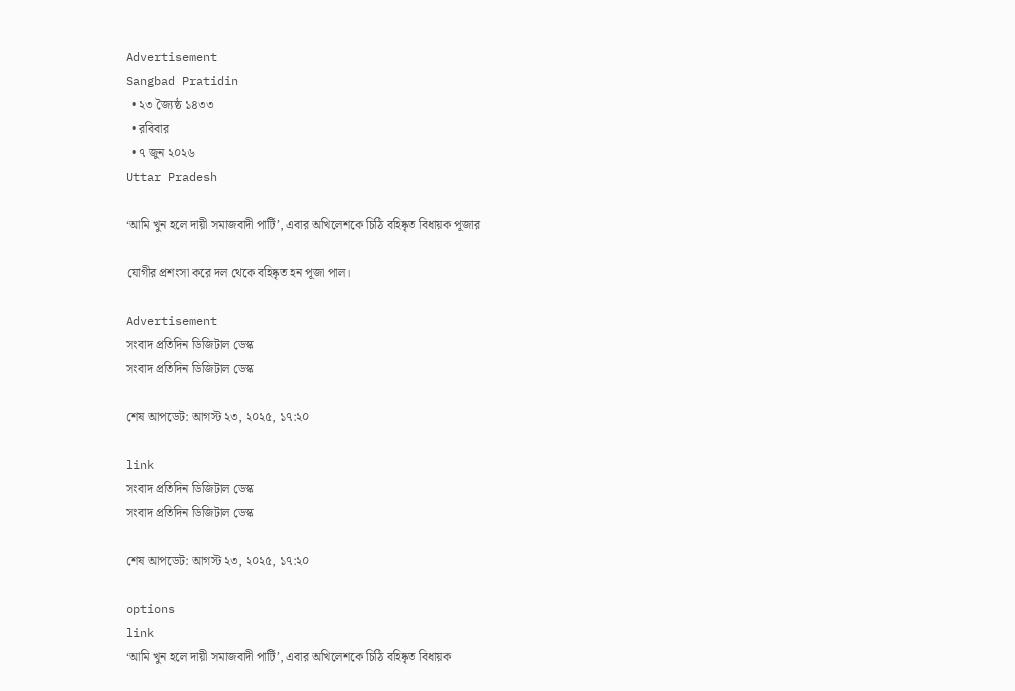Advertisement
Sangbad Pratidin
  • ২৩ জ্যৈষ্ঠ ১৪৩৩
  • রবিবার
  • ৭ জুন ২০২৬
Uttar Pradesh

‘আমি খুন হলে দায়ী সমাজবাদী পার্টি’, এবার অখিলেশকে চিঠি বহিষ্কৃত বিধায়ক পূজার

যোগীর প্রশংসা করে দল থেকে বহিষ্কৃত হন পূজা পাল।

Advertisement
সংবাদ প্রতিদিন ডিজিটাল ডেস্ক
সংবাদ প্রতিদিন ডিজিটাল ডেস্ক

শেষ আপডেট: আগস্ট ২৩, ২০২৫, ১৭:২০

link
সংবাদ প্রতিদিন ডিজিটাল ডেস্ক
সংবাদ প্রতিদিন ডিজিটাল ডেস্ক

শেষ আপডেট: আগস্ট ২৩, ২০২৫, ১৭:২০

options
link
‘আমি খুন হলে দায়ী সমাজবাদী পার্টি’, এবার অখিলেশকে চিঠি বহিষ্কৃত বিধায়ক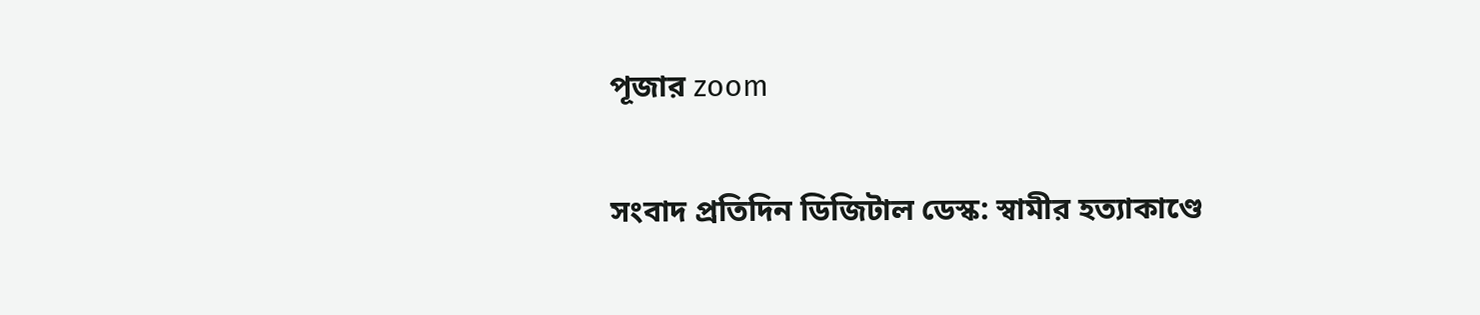পূজার zoom

সংবাদ প্রতিদিন ডিজিটাল ডেস্ক: স্বামীর হত্যাকাণ্ডে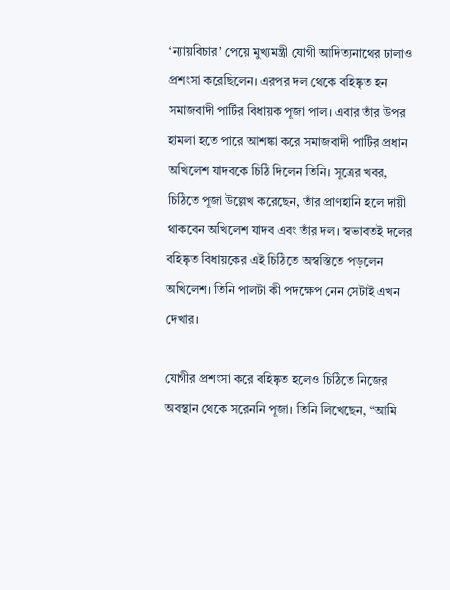‘ন্যায়বিচার’ পেয়ে মুখ্যমন্ত্রী যোগী আদিত্যনাথের ঢালাও প্রশংসা করেছিলেন। এরপর দল থেকে বহিষ্কৃত হন সমাজবাদী পার্টির বিধায়ক পূজা পাল। এবার তাঁর উপর হামলা হতে পারে আশঙ্কা করে সমাজবাদী পার্টির প্রধান অখিলেশ যাদবকে চিঠি দিলেন তিনি। সূত্রের খবর, চিঠিতে পূজা উল্লেখ করেছেন, তাঁর প্রাণহানি হলে দায়ী থাকবেন অখিলেশ যাদব এবং তাঁর দল। স্বভাবতই দলের বহিষ্কৃত বিধায়কের এই চিঠিতে অস্বস্তিতে পড়লেন অখিলেশ। তিনি পালটা কী পদক্ষেপ নেন সেটাই এখন দেখার।

যোগীর প্রশংসা করে বহিষ্কৃত হলেও চিঠিতে নিজের অবস্থান থেকে সরেননি পূজা। তিনি লিখেছেন, “আমি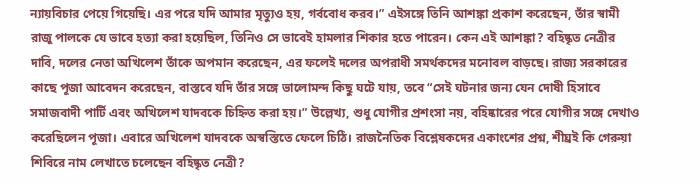ন্যায়বিচার পেয়ে গিয়েছি। এর পরে যদি আমার মৃত্যুও হয়, গর্ববোধ করব।” এইসঙ্গে তিনি আশঙ্কা প্রকাশ করেছেন, তাঁর স্বামী রাজু পালকে যে ভাবে হত্যা করা হয়েছিল, তিনিও সে ভাবেই হামলার শিকার হতে পারেন। কেন এই আশঙ্কা? বহিষ্কৃত নেত্রীর দাবি, দলের নেতা অখিলেশ তাঁকে অপমান করেছেন, এর ফলেই দলের অপরাধী সমর্থকদের মনোবল বাড়ছে। রাজ্য সরকারের কাছে পূজা আবেদন করেছেন, বাস্তবে যদি তাঁর সঙ্গে ভালোমন্দ কিছু ঘটে যায়, তবে “সেই ঘটনার জন্য যেন দোষী হিসাবে সমাজবাদী পার্টি এবং অখিলেশ যাদবকে চিহ্নিত করা হয়।” উল্লেখ্য, শুধু যোগীর প্রশংসা নয়, বহিষ্কারের পরে যোগীর সঙ্গে দেখাও করেছিলেন পূজা। এবারে অখিলেশ যাদবকে অস্বস্তিতে ফেলে চিঠি। রাজনৈতিক বিশ্লেষকদের একাংশের প্রশ্ন, শীঘ্রই কি গেরুয়া শিবিরে নাম লেখাতে চলেছেন বহিষ্কৃত নেত্রী?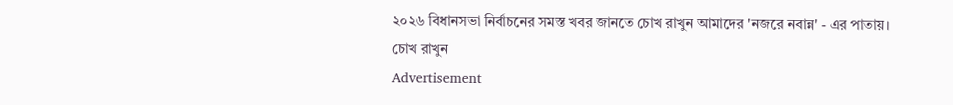২০২৬ বিধানসভা নির্বাচনের সমস্ত খবর জানতে চোখ রাখুন আমাদের 'নজরে নবান্ন' - এর পাতায়।
চোখ রাখুন
Advertisement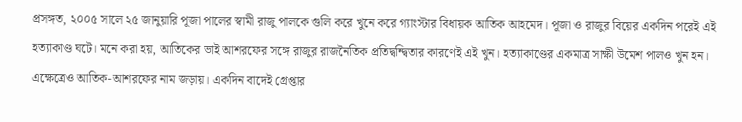প্রসঙ্গত, ২০০৫ সালে ২৫ জানুয়ারি পূজা পালের স্বামী রাজু পালকে গুলি করে খুনে করে গ্যাংস্টার বিধায়ক আতিক আহমেদ। পূজা ও রাজুর বিয়ের একদিন পরেই এই হত্যাকাণ্ড ঘটে। মনে করা হয়, আতিকের ভাই আশরফের সঙ্গে রাজুর রাজনৈতিক প্রতিদ্বন্দ্বিতার কারণেই এই খুন। হত্যাকাণ্ডের একমাত্র সাক্ষী উমেশ পালও খুন হন। এক্ষেত্রেও আতিক-আশরফের নাম জড়ায়। একদিন বাদেই গ্রেপ্তার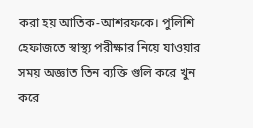করা হয় আতিক-আশরফকে। পুলিশি হেফাজতে স্বাস্থ্য পরীক্ষার নিয়ে যাওয়ার সময় অজ্ঞাত তিন ব্যক্তি গুলি করে খুন করে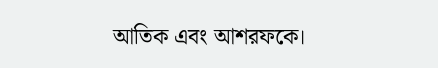আতিক এবং আশরফকে।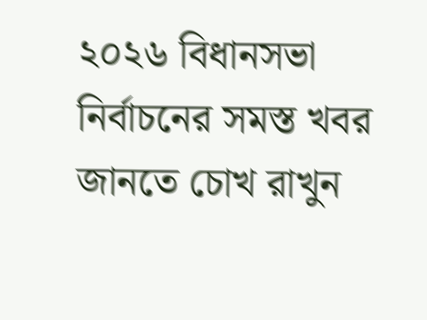২০২৬ বিধানসভা নির্বাচনের সমস্ত খবর জানতে চোখ রাখুন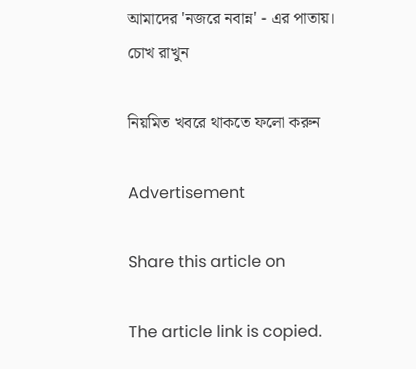আমাদের 'নজরে নবান্ন' - এর পাতায়।
চোখ রাখুন

নিয়মিত খবরে থাকতে ফলো করুন

Advertisement

Share this article on

The article link is copied.